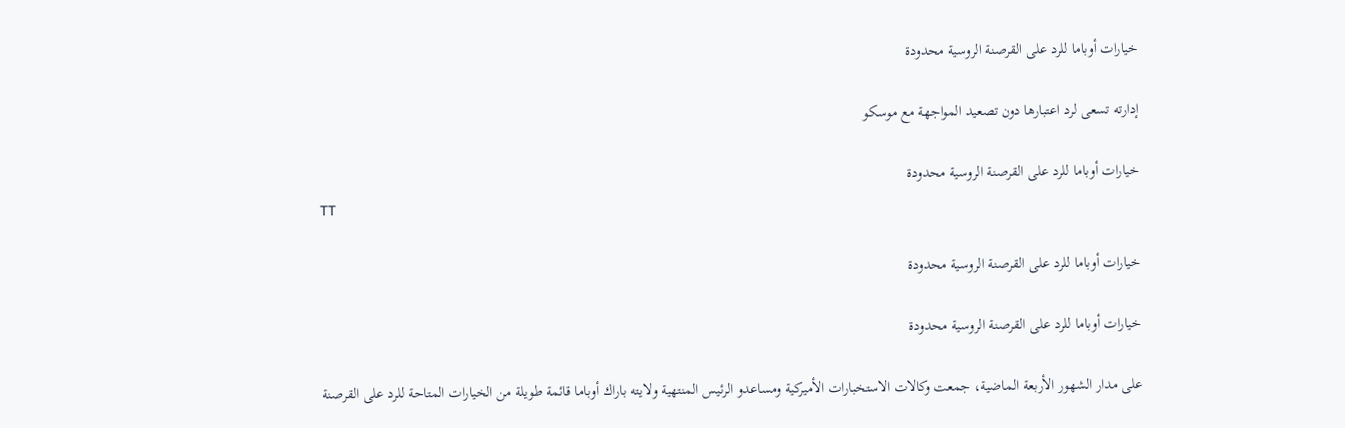خيارات أوباما للرد على القرصنة الروسية محدودة

إدارته تسعى لرد اعتبارها دون تصعيد المواجهة مع موسكو

خيارات أوباما للرد على القرصنة الروسية محدودة
TT

خيارات أوباما للرد على القرصنة الروسية محدودة

خيارات أوباما للرد على القرصنة الروسية محدودة

على مدار الشهور الأربعة الماضية، جمعت وكالات الاستخبارات الأميركية ومساعدو الرئيس المنتهية ولايته باراك أوباما قائمة طويلة من الخيارات المتاحة للرد على القرصنة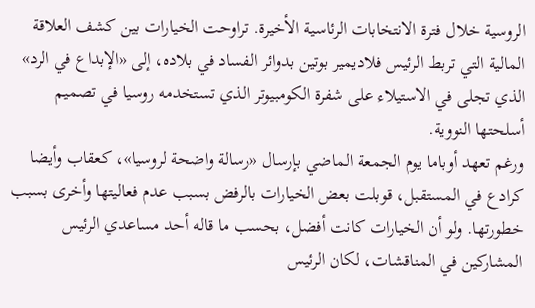الروسية خلال فترة الانتخابات الرئاسية الأخيرة. تراوحت الخيارات بين كشف العلاقة المالية التي تربط الرئيس فلاديمير بوتين بدوائر الفساد في بلاده، إلى «الإبداع في الرد» الذي تجلى في الاستيلاء على شفرة الكومبيوتر الذي تستخدمه روسيا في تصميم أسلحتها النووية.
ورغم تعهد أوباما يوم الجمعة الماضي بإرسال «رسالة واضحة لروسيا»، كعقاب وأيضا كرادع في المستقبل، قوبلت بعض الخيارات بالرفض بسبب عدم فعاليتها وأخرى بسبب خطورتها. ولو أن الخيارات كانت أفضل، بحسب ما قاله أحد مساعدي الرئيس المشاركين في المناقشات، لكان الرئيس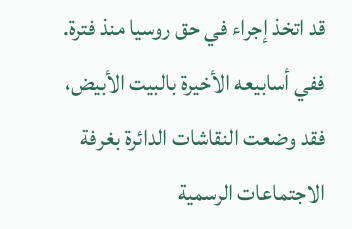قد اتخذ إجراء في حق روسيا منذ فترة.
ففي أسابيعه الأخيرة بالبيت الأبيض، فقد وضعت النقاشات الدائرة بغرفة الاجتماعات الرسمية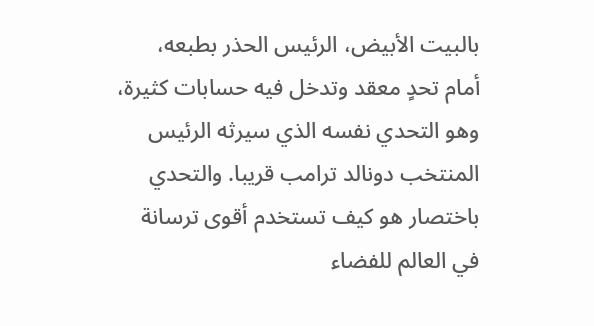بالبيت الأبيض، الرئيس الحذر بطبعه، أمام تحدٍ معقد وتدخل فيه حسابات كثيرة، وهو التحدي نفسه الذي سيرثه الرئيس المنتخب دونالد ترامب قريبا. والتحدي باختصار هو كيف تستخدم أقوى ترسانة في العالم للفضاء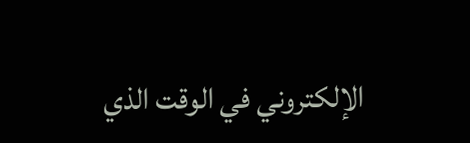الإلكتروني في الوقت الذي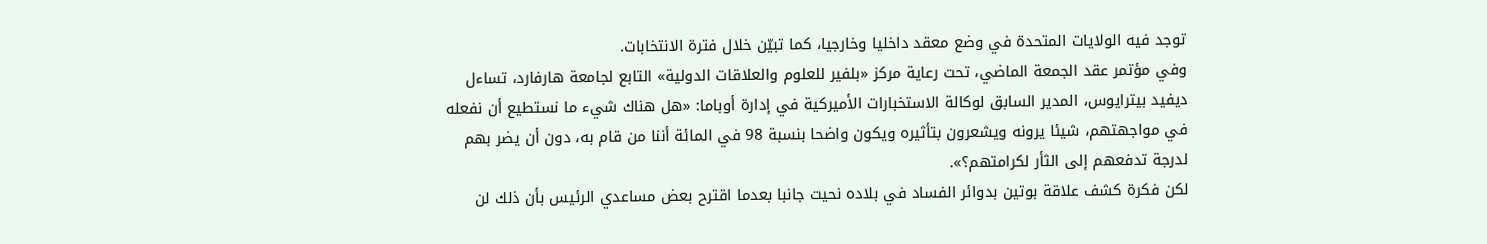توجد فيه الولايات المتحدة في وضع معقد داخليا وخارجيا، كما تبيّن خلال فترة الانتخابات.
وفي مؤتمر عقد الجمعة الماضي، تحت رعاية مركز «بلفير للعلوم والعلاقات الدولية» التابع لجامعة هارفارد، تساءل ديفيد بيترايوس، المدير السابق لوكالة الاستخبارات الأميركية في إدارة أوباما: «هل هناك شيء ما نستطيع أن نفعله في مواجهتهم، شيئا يرونه ويشعرون بتأثيره ويكون واضحا بنسبة 98 في المائة أننا من قام به، دون أن يضر بهم لدرجة تدفعهم إلى الثأر لكرامتهم؟».
لكن فكرة كشف علاقة بوتين بدوائر الفساد في بلاده نحيت جانبا بعدما اقترح بعض مساعدي الرئيس بأن ذلك لن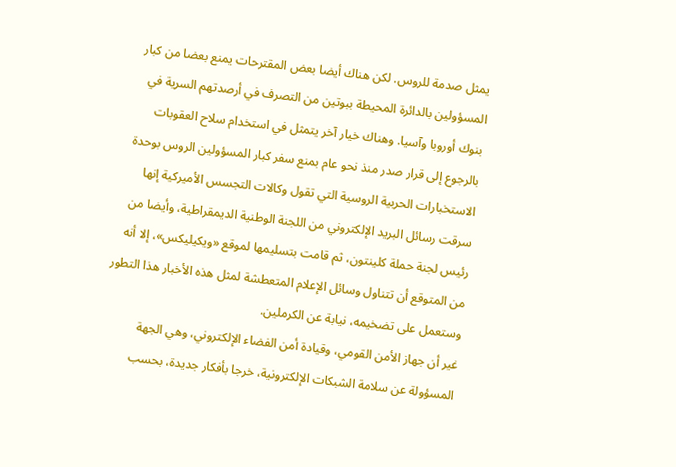يمثل صدمة للروس. لكن هناك أيضا بعض المقترحات يمنع بعضا من كبار المسؤولين بالدائرة المحيطة ببوتين من التصرف في أرصدتهم السرية في بنوك أوروبا وآسيا. وهناك خيار آخر يتمثل في استخدام سلاح العقوبات بالرجوع إلى قرار صدر منذ نحو عام بمنع سفر كبار المسؤولين الروس بوحدة الاستخبارات الحربية الروسية التي تقول وكالات التجسس الأميركية إنها سرقت رسائل البريد الإلكتروني من اللجنة الوطنية الديمقراطية، وأيضا من رئيس لجنة حملة كلينتون، ثم قامت بتسليمها لموقع «ويكيليكس»، إلا أنه من المتوقع أن تتناول وسائل الإعلام المتعطشة لمثل هذه الأخبار هذا التطور وستعمل على تضخيمه، نيابة عن الكرملين.
غير أن جهاز الأمن القومي، وقيادة أمن الفضاء الإلكتروني، وهي الجهة المسؤولة عن سلامة الشبكات الإلكترونية، خرجا بأفكار جديدة، بحسب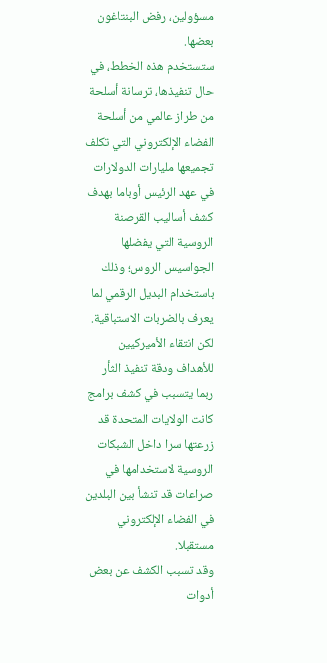مسؤولين، رفض البنتاغون بعضها.
ستستخدم هذه الخطط، في حال تنفيذها، ترسانة أسلحة من طراز عالمي من أسلحة الفضاء الإلكتروني التي تكلف تجميعها مليارات الدولارات في عهد الرئيس أوباما بهدف كشف أساليب القرصنة الروسية التي يفضلها الجواسيس الروس؛ وذلك باستخدام البديل الرقمي لما يعرف بالضربات الاستباقية. لكن انتقاء الأميركيين للأهداف ودقة تنفيذ الثأر ربما يتسبب في كشف برامج كانت الولايات المتحدة قد زرعتها سرا داخل الشبكات الروسية لاستخدامها في صراعات قد تنشأ بين البلدين في الفضاء الإلكتروني مستقبلا.
وقد تسبب الكشف عن بعض أدوات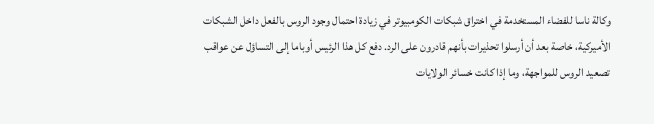وكالة ناسا للفضاء المستخدمة في اختراق شبكات الكومبيوتر في زيادة احتمال وجود الروس بالفعل داخل الشبكات الأميركية، خاصة بعد أن أرسلوا تحذيرات بأنهم قادرون على الرد. دفع كل هذا الرئيس أوباما إلى التساؤل عن عواقب تصعيد الروس للمواجهة، وما إذا كانت خسائر الولايات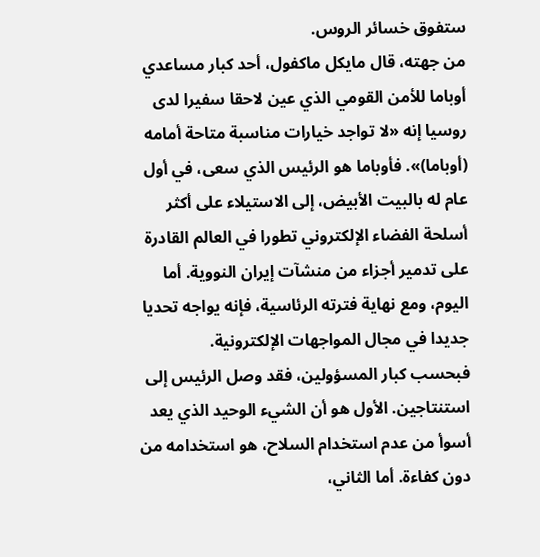ستفوق خسائر الروس.
من جهته، قال مايكل ماكفول، أحد كبار مساعدي أوباما للأمن القومي الذي عين لاحقا سفيرا لدى روسيا إنه «لا تواجد خيارات مناسبة متاحة أمامه (أوباما)». فأوباما هو الرئيس الذي سعى، في أول عام له بالبيت الأبيض، إلى الاستيلاء على أكثر أسلحة الفضاء الإلكتروني تطورا في العالم القادرة على تدمير أجزاء من منشآت إيران النووية. أما اليوم، ومع نهاية فترته الرئاسية، فإنه يواجه تحديا جديدا في مجال المواجهات الإلكترونية.
فبحسب كبار المسؤولين، فقد وصل الرئيس إلى استنتاجين. الأول هو أن الشيء الوحيد الذي يعد أسوأ من عدم استخدام السلاح، هو استخدامه من دون كفاءة. أما الثاني،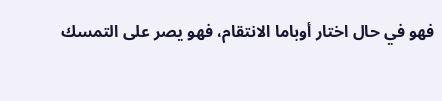فهو في حال اختار أوباما الانتقام، فهو يصر على التمسك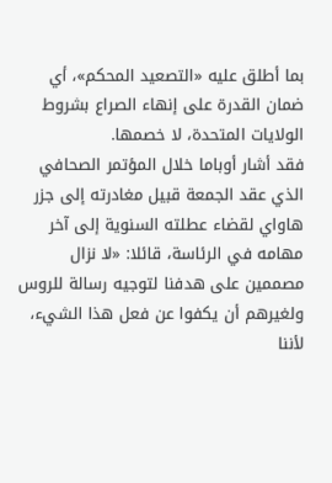بما أطلق عليه «التصعيد المحكم»، أي ضمان القدرة على إنهاء الصراع بشروط الولايات المتحدة، لا خصمها.
فقد أشار أوباما خلال المؤتمر الصحافي الذي عقد الجمعة قبيل مغادرته إلى جزر هاواي لقضاء عطلته السنوية إلى آخر مهامه في الرئاسة، قائلا: «لا نزال مصممين على هدفنا لتوجيه رسالة للروس ولغيرهم أن يكفوا عن فعل هذا الشيء، لأننا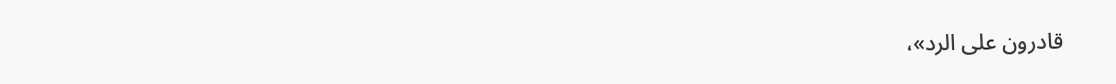قادرون على الرد»،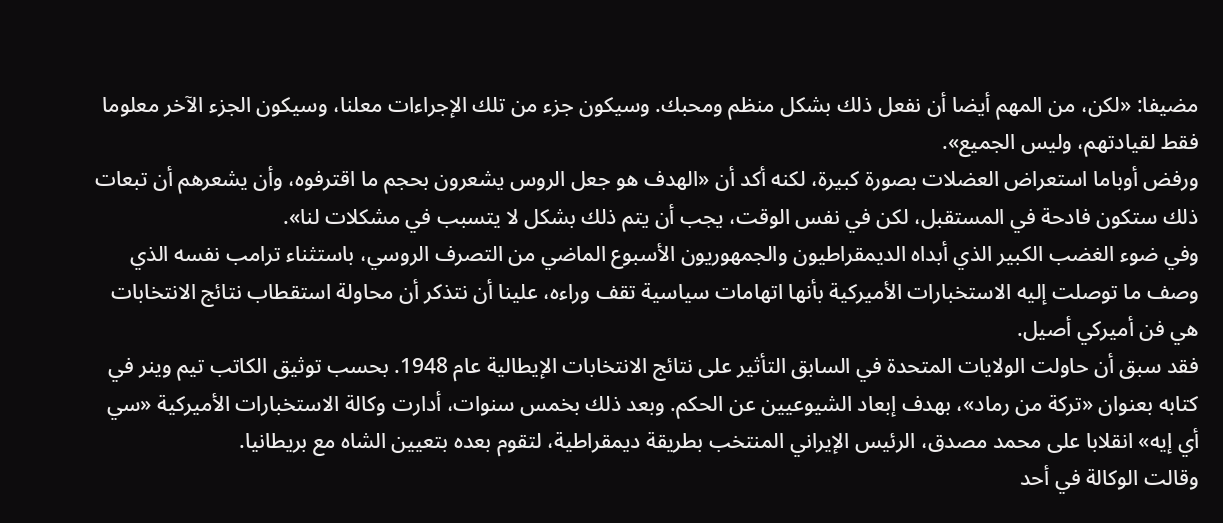مضيفا: «لكن، من المهم أيضا أن نفعل ذلك بشكل منظم ومحبك. وسيكون جزء من تلك الإجراءات معلنا، وسيكون الجزء الآخر معلوما فقط لقيادتهم، وليس الجميع».
ورفض أوباما استعراض العضلات بصورة كبيرة، لكنه أكد أن «الهدف هو جعل الروس يشعرون بحجم ما اقترفوه، وأن يشعرهم أن تبعات ذلك ستكون فادحة في المستقبل، لكن في نفس الوقت، يجب أن يتم ذلك بشكل لا يتسبب في مشكلات لنا».
وفي ضوء الغضب الكبير الذي أبداه الديمقراطيون والجمهوريون الأسبوع الماضي من التصرف الروسي، باستثناء ترامب نفسه الذي وصف ما توصلت إليه الاستخبارات الأميركية بأنها اتهامات سياسية تقف وراءه، علينا أن نتذكر أن محاولة استقطاب نتائج الانتخابات هي فن أميركي أصيل.
فقد سبق أن حاولت الولايات المتحدة في السابق التأثير على نتائج الانتخابات الإيطالية عام 1948. بحسب توثيق الكاتب تيم وينر في كتابه بعنوان «تركة من رماد»، بهدف إبعاد الشيوعيين عن الحكم. وبعد ذلك بخمس سنوات، أدارت وكالة الاستخبارات الأميركية «سي أي إيه» انقلابا على محمد مصدق، الرئيس الإيراني المنتخب بطريقة ديمقراطية، لتقوم بعده بتعيين الشاه مع بريطانيا.
وقالت الوكالة في أحد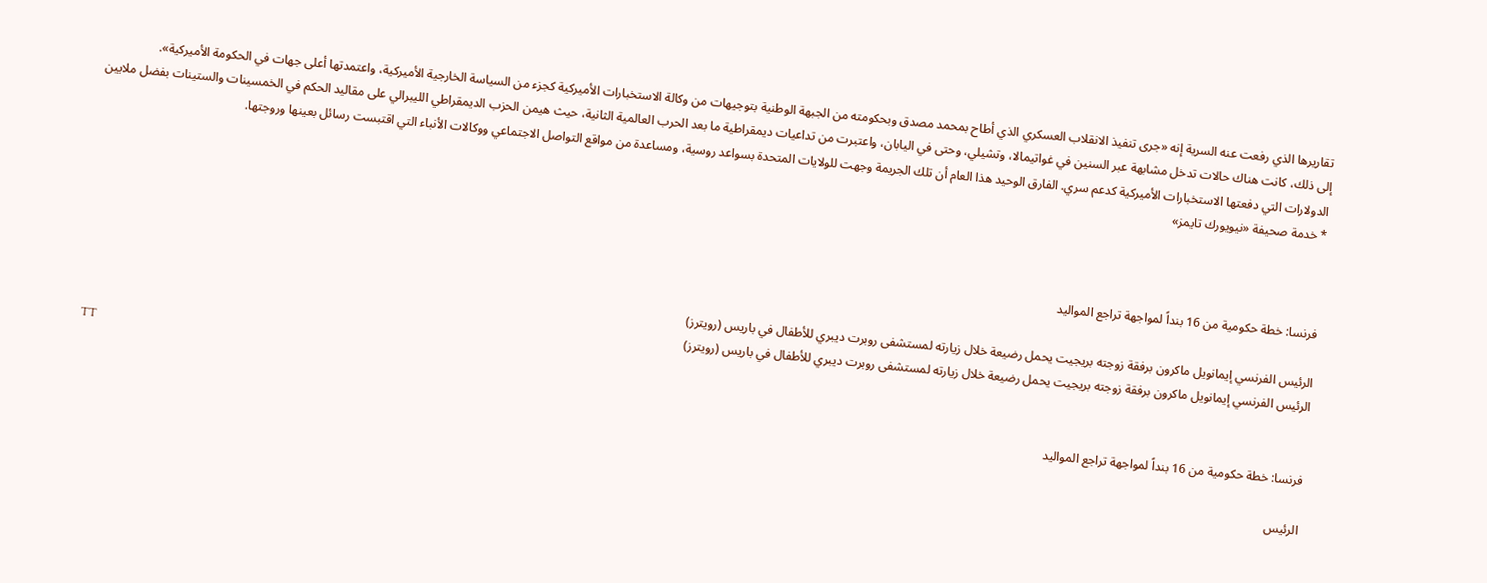تقاريرها الذي رفعت عنه السرية إنه «جرى تنفيذ الانقلاب العسكري الذي أطاح بمحمد مصدق وبحكومته من الجبهة الوطنية بتوجيهات من وكالة الاستخبارات الأميركية كجزء من السياسة الخارجية الأميركية، واعتمدتها أعلى جهات في الحكومة الأميركية».
إلى ذلك، كانت هناك حالات تدخل مشابهة عبر السنين في غواتيمالا، وتشيلي، وحتى في اليابان، واعتبرت من تداعيات ديمقراطية ما بعد الحرب العالمية الثانية، حيث هيمن الحزب الديمقراطي الليبرالي على مقاليد الحكم في الخمسينات والستينات بفضل ملايين الدولارات التي دفعتها الاستخبارات الأميركية كدعم سري. الفارق الوحيد هذا العام أن تلك الجريمة وجهت للولايات المتحدة بسواعد روسية، ومساعدة من مواقع التواصل الاجتماعي ووكالات الأنباء التي اقتبست رسائل بعينها وروجتها.
* خدمة صحيفة «نيويورك تايمز»



فرنسا: خطة حكومية من 16 بنداً لمواجهة تراجع المواليد

الرئيس الفرنسي إيمانويل ماكرون برفقة زوجته بريجيت يحمل رضيعة خلال زيارته لمستشفى روبرت ديبري للأطفال في باريس (رويترز)
الرئيس الفرنسي إيمانويل ماكرون برفقة زوجته بريجيت يحمل رضيعة خلال زيارته لمستشفى روبرت ديبري للأطفال في باريس (رويترز)
TT

فرنسا: خطة حكومية من 16 بنداً لمواجهة تراجع المواليد

الرئيس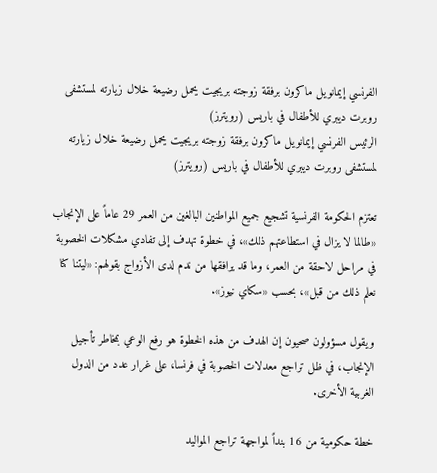الفرنسي إيمانويل ماكرون برفقة زوجته بريجيت يحمل رضيعة خلال زيارته لمستشفى روبرت ديبري للأطفال في باريس (رويترز)
الرئيس الفرنسي إيمانويل ماكرون برفقة زوجته بريجيت يحمل رضيعة خلال زيارته لمستشفى روبرت ديبري للأطفال في باريس (رويترز)

تعتزم الحكومة الفرنسية تشجيع جميع المواطنين البالغين من العمر 29 عاماً على الإنجاب «طالما لا يزال في استطاعتهم ذلك»، في خطوة تهدف إلى تفادي مشكلات الخصوبة في مراحل لاحقة من العمر، وما قد يرافقها من ندم لدى الأزواج بقولهم: «ليتنا كنا نعلم ذلك من قبل»، بحسب «سكاي نيوز».

ويقول مسؤولون صحيون إن الهدف من هذه الخطوة هو رفع الوعي بمخاطر تأجيل الإنجاب، في ظل تراجع معدلات الخصوبة في فرنسا، على غرار عدد من الدول الغربية الأخرى.

خطة حكومية من 16 بنداً لمواجهة تراجع المواليد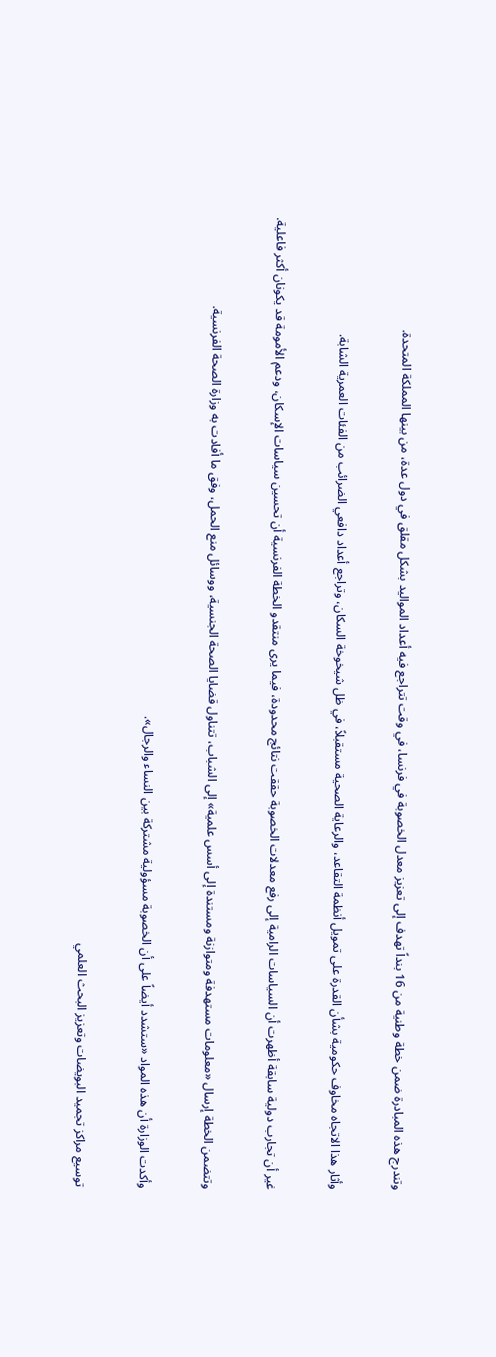وتندرج هذه المبادرة ضمن خطة وطنية من 16 بنداً تهدف إلى تعزيز معدل الخصوبة في فرنسا، في وقت تتراجع فيه أعداد المواليد بشكل مقلق في دول عدة، من بينها المملكة المتحدة.

وأثار هذا الاتجاه مخاوف حكومية بشأن القدرة على تمويل أنظمة التقاعد، والرعاية الصحية مستقبلاً، في ظل شيخوخة السكان، وتراجع أعداد دافعي الضرائب من الفئات العمرية الشابة.

غير أن تجارب دولية سابقة أظهرت أن السياسات الرامية إلى رفع معدلات الخصوبة حققت نتائج محدودة، فيما يرى منتقدو الخطة الفرنسية أن تحسين سياسات الإسكان، ودعم الأمومة قد يكونان أكثر فاعلية.

وتتضمن الخطة إرسال «معلومات مستهدفة ومتوازنة ومستندة إلى أسس علمية» إلى الشباب، تتناول قضايا الصحة الجنسية، ووسائل منع الحمل، وفق ما أفادت به وزارة الصحة الفرنسية.

وأكدت الوزارة أن هذه المواد «ستشدد أيضاً على أن الخصوبة مسؤولية مشتركة بين النساء والرجال».

توسيع مراكز تجميد البويضات وتعزيز البحث العلمي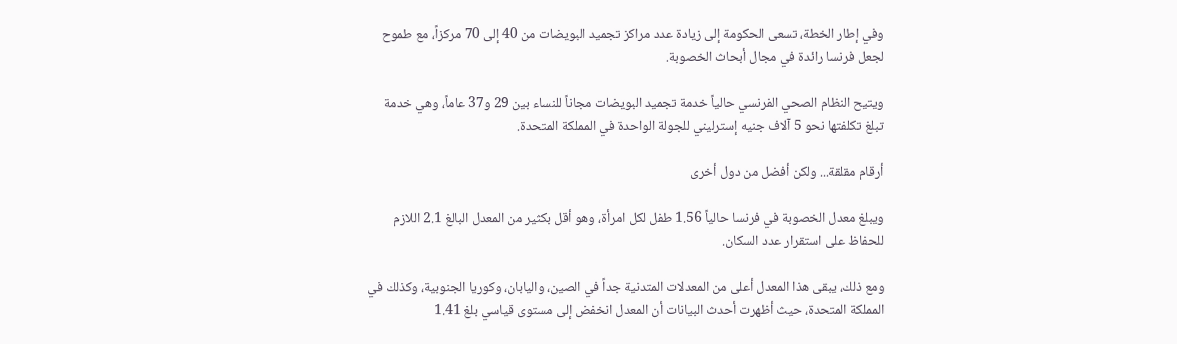وفي إطار الخطة، تسعى الحكومة إلى زيادة عدد مراكز تجميد البويضات من 40 إلى 70 مركزاً، مع طموح لجعل فرنسا رائدة في مجال أبحاث الخصوبة.

ويتيح النظام الصحي الفرنسي حالياً خدمة تجميد البويضات مجاناً للنساء بين 29 و37 عاماً، وهي خدمة تبلغ تكلفتها نحو 5 آلاف جنيه إسترليني للجولة الواحدة في المملكة المتحدة.

أرقام مقلقة... ولكن أفضل من دول أخرى

ويبلغ معدل الخصوبة في فرنسا حالياً 1.56 طفل لكل امرأة، وهو أقل بكثير من المعدل البالغ 2.1 اللازم للحفاظ على استقرار عدد السكان.

ومع ذلك، يبقى هذا المعدل أعلى من المعدلات المتدنية جداً في الصين، واليابان، وكوريا الجنوبية، وكذلك في المملكة المتحدة، حيث أظهرت أحدث البيانات أن المعدل انخفض إلى مستوى قياسي بلغ 1.41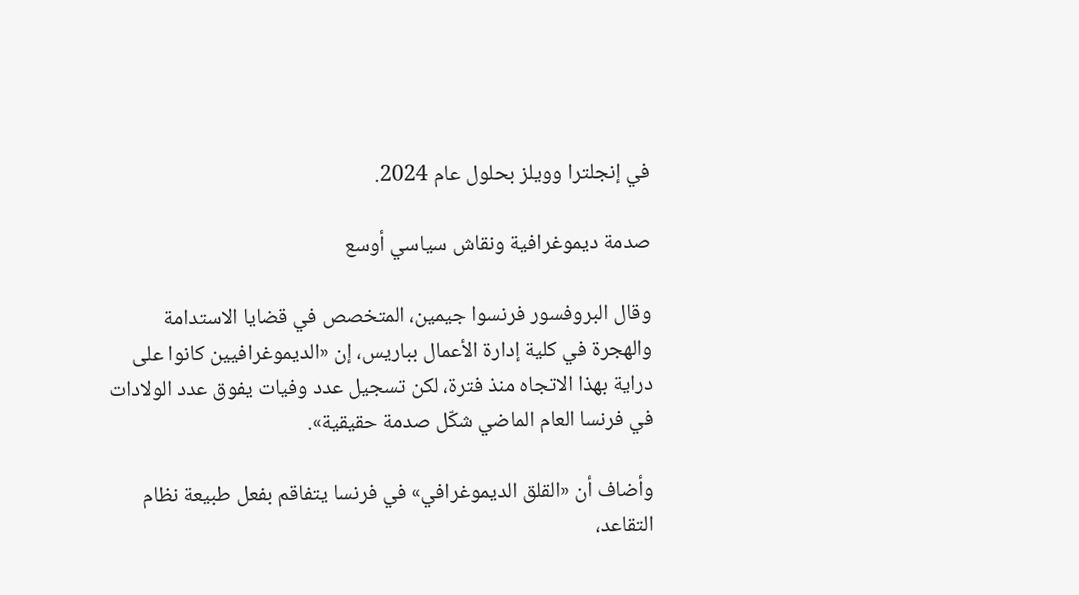في إنجلترا وويلز بحلول عام 2024.

صدمة ديموغرافية ونقاش سياسي أوسع

وقال البروفسور فرنسوا جيمين، المتخصص في قضايا الاستدامة والهجرة في كلية إدارة الأعمال بباريس، إن «الديموغرافيين كانوا على دراية بهذا الاتجاه منذ فترة، لكن تسجيل عدد وفيات يفوق عدد الولادات في فرنسا العام الماضي شكّل صدمة حقيقية».

وأضاف أن «القلق الديموغرافي» في فرنسا يتفاقم بفعل طبيعة نظام التقاعد،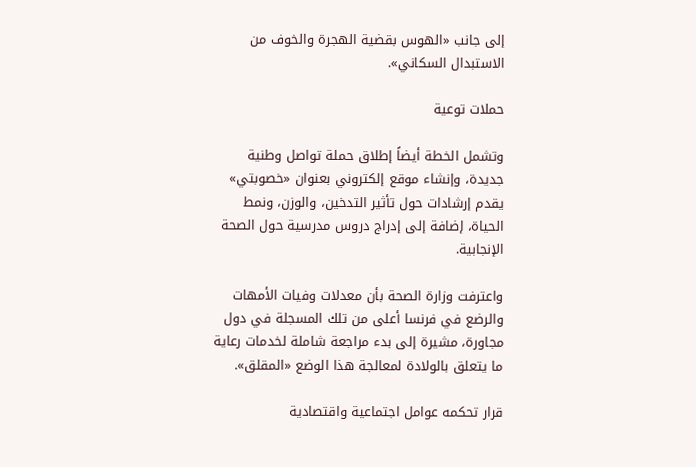إلى جانب «الهوس بقضية الهجرة والخوف من الاستبدال السكاني».

حملات توعية

وتشمل الخطة أيضاً إطلاق حملة تواصل وطنية جديدة، وإنشاء موقع إلكتروني بعنوان «خصوبتي» يقدم إرشادات حول تأثير التدخين، والوزن، ونمط الحياة، إضافة إلى إدراج دروس مدرسية حول الصحة الإنجابية.

واعترفت وزارة الصحة بأن معدلات وفيات الأمهات والرضع في فرنسا أعلى من تلك المسجلة في دول مجاورة، مشيرة إلى بدء مراجعة شاملة لخدمات رعاية ما يتعلق بالولادة لمعالجة هذا الوضع «المقلق».

قرار تحكمه عوامل اجتماعية واقتصادية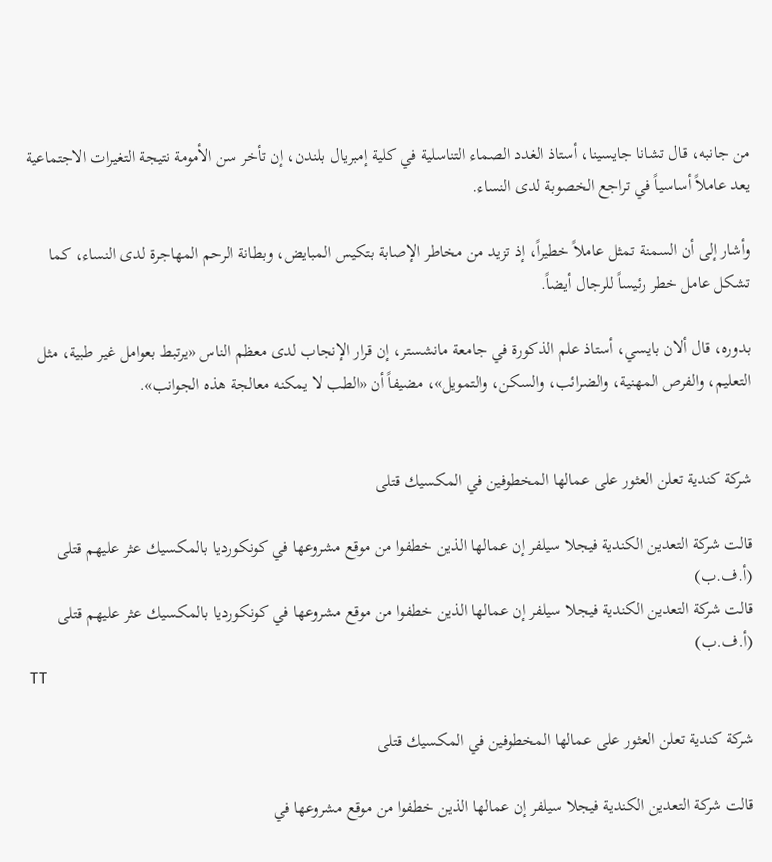من جانبه، قال تشانا جايسينا، أستاذ الغدد الصماء التناسلية في كلية إمبريال بلندن، إن تأخر سن الأمومة نتيجة التغيرات الاجتماعية يعد عاملاً أساسياً في تراجع الخصوبة لدى النساء.

وأشار إلى أن السمنة تمثل عاملاً خطيراً، إذ تزيد من مخاطر الإصابة بتكيس المبايض، وبطانة الرحم المهاجرة لدى النساء، كما تشكل عامل خطر رئيساً للرجال أيضاً.

بدوره، قال ألان بايسي، أستاذ علم الذكورة في جامعة مانشستر، إن قرار الإنجاب لدى معظم الناس «يرتبط بعوامل غير طبية، مثل التعليم، والفرص المهنية، والضرائب، والسكن، والتمويل»، مضيفاً أن «الطب لا يمكنه معالجة هذه الجوانب».


شركة كندية تعلن العثور على عمالها المخطوفين في المكسيك قتلى

قالت شركة التعدين الكندية فيجلا سيلفر إن عمالها الذين خطفوا من ‌موقع ‌مشروعها ‌في كونكورديا بالمكسيك عثر ‌عليهم قتلى (أ.ف.ب)
قالت شركة التعدين الكندية فيجلا سيلفر إن عمالها الذين خطفوا من ‌موقع ‌مشروعها ‌في كونكورديا بالمكسيك عثر ‌عليهم قتلى (أ.ف.ب)
TT

شركة كندية تعلن العثور على عمالها المخطوفين في المكسيك قتلى

قالت شركة التعدين الكندية فيجلا سيلفر إن عمالها الذين خطفوا من ‌موقع ‌مشروعها ‌في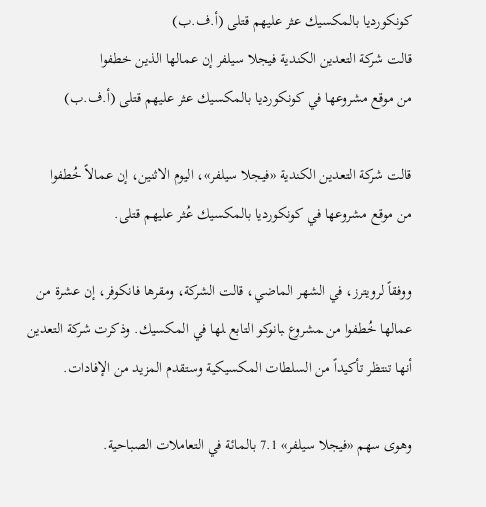كونكورديا بالمكسيك عثر ‌عليهم قتلى (أ.ف.ب)
قالت شركة التعدين الكندية فيجلا سيلفر إن عمالها الذين خطفوا من ‌موقع ‌مشروعها ‌في كونكورديا بالمكسيك عثر ‌عليهم قتلى (أ.ف.ب)

قالت شركة التعدين الكندية «فيجلا سيلفر»، اليوم الاثنين، إن عمالاً خُطفوا من ‌موقع ‌مشروعها ‌في كونكورديا بالمكسيك عُثر ‌عليهم قتلى.

ووفقاً لرويترز، في الشهر الماضي، قالت الشركة، ومقرها فانكوفر، إن عشرة من عمالها خُطفوا ‌من ‍مشروع ‍بانوكو التابع ‍لها في المكسيك. وذكرت شركة التعدين أنها تنتظر تأكيداً من السلطات المكسيكية وستقدم المزيد من الإفادات.

وهوى سهم «فيجلا سيلفر» 7.1 بالمائة في التعاملات الصباحية.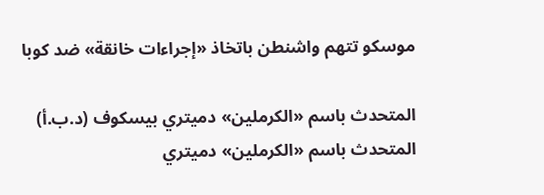موسكو تتهم واشنطن باتخاذ «إجراءات خانقة» ضد كوبا

المتحدث باسم «الكرملين» دميتري بيسكوف (د.ب.أ)
المتحدث باسم «الكرملين» دميتري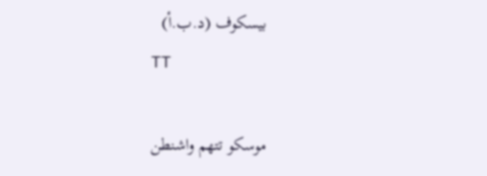بيسكوف (د.ب.أ)
TT

موسكو تتهم واشنطن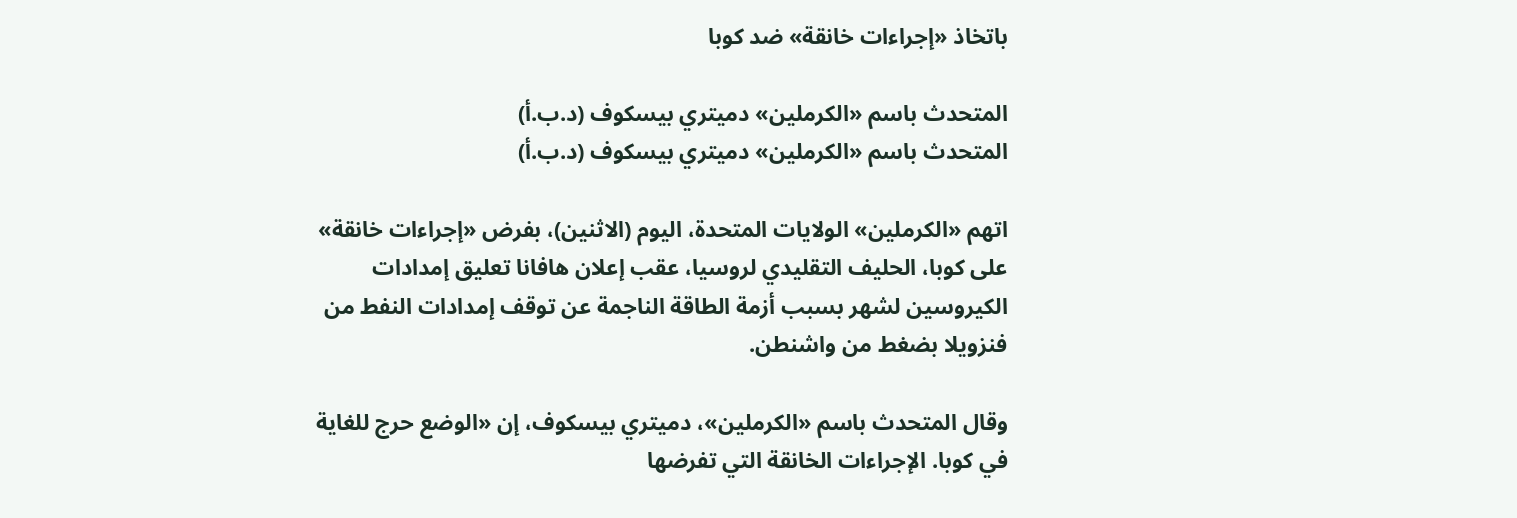باتخاذ «إجراءات خانقة» ضد كوبا

المتحدث باسم «الكرملين» دميتري بيسكوف (د.ب.أ)
المتحدث باسم «الكرملين» دميتري بيسكوف (د.ب.أ)

اتهم «الكرملين» الولايات المتحدة، اليوم (الاثنين)، بفرض «إجراءات خانقة» على كوبا، الحليف التقليدي لروسيا، عقب إعلان هافانا تعليق إمدادات الكيروسين لشهر بسبب أزمة الطاقة الناجمة عن توقف إمدادات النفط من فنزويلا بضغط من واشنطن.

وقال المتحدث باسم «الكرملين»، دميتري بيسكوف، إن «الوضع حرج للغاية في كوبا. الإجراءات الخانقة التي تفرضها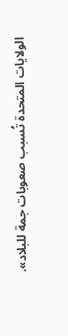الولايات المتحدة تُسبب صعوبات جمة للبلاد».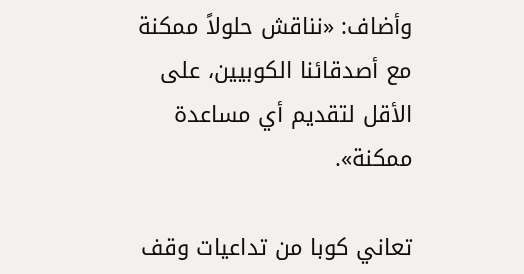وأضاف: «نناقش حلولاً ممكنة مع أصدقائنا الكوبيين، على الأقل لتقديم أي مساعدة ممكنة».

تعاني كوبا من تداعيات وقف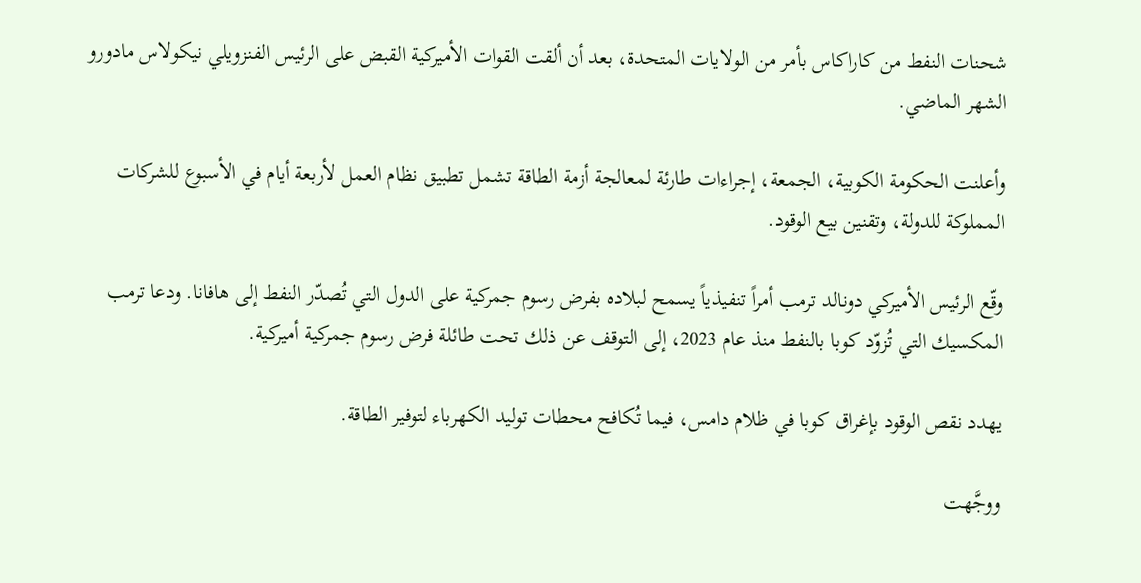شحنات النفط من كاراكاس بأمر من الولايات المتحدة، بعد أن ألقت القوات الأميركية القبض على الرئيس الفنزويلي نيكولاس مادورو الشهر الماضي.

وأعلنت الحكومة الكوبية، الجمعة، إجراءات طارئة لمعالجة أزمة الطاقة تشمل تطبيق نظام العمل لأربعة أيام في الأسبوع للشركات المملوكة للدولة، وتقنين بيع الوقود.

وقّع الرئيس الأميركي دونالد ترمب أمراً تنفيذياً يسمح لبلاده بفرض رسوم جمركية على الدول التي تُصدّر النفط إلى هافانا. ودعا ترمب المكسيك التي تُزوّد كوبا بالنفط منذ عام 2023، إلى التوقف عن ذلك تحت طائلة فرض رسوم جمركية أميركية.

يهدد نقص الوقود بإغراق كوبا في ظلام دامس، فيما تُكافح محطات توليد الكهرباء لتوفير الطاقة.

ووجَّهت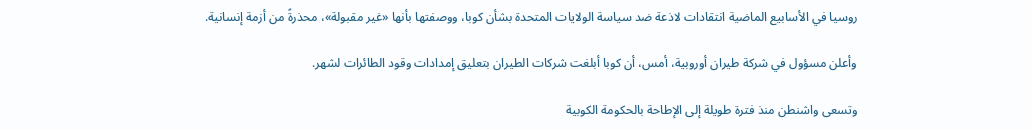روسيا في الأسابيع الماضية انتقادات لاذعة ضد سياسة الولايات المتحدة بشأن كوبا، ووصفتها بأنها «غير مقبولة»، محذرةً من أزمة إنسانية.

وأعلن مسؤول في شركة طيران أوروبية، أمس، أن كوبا أبلغت شركات الطيران بتعليق إمدادات وقود الطائرات لشهر.

وتسعى واشنطن منذ فترة طويلة إلى الإطاحة بالحكومة الكوبية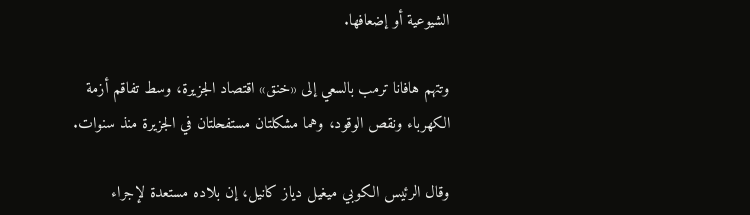الشيوعية أو إضعافها.

وتتهم هافانا ترمب بالسعي إلى «خنق» اقتصاد الجزيرة، وسط تفاقم أزمة الكهرباء ونقص الوقود، وهما مشكلتان مستفحلتان في الجزيرة منذ سنوات.

وقال الرئيس الكوبي ميغيل دياز كانيل، إن بلاده مستعدة لإجراء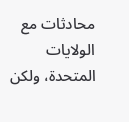محادثات مع الولايات المتحدة، ولكن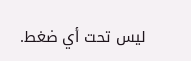ليس تحت أي ضغط.